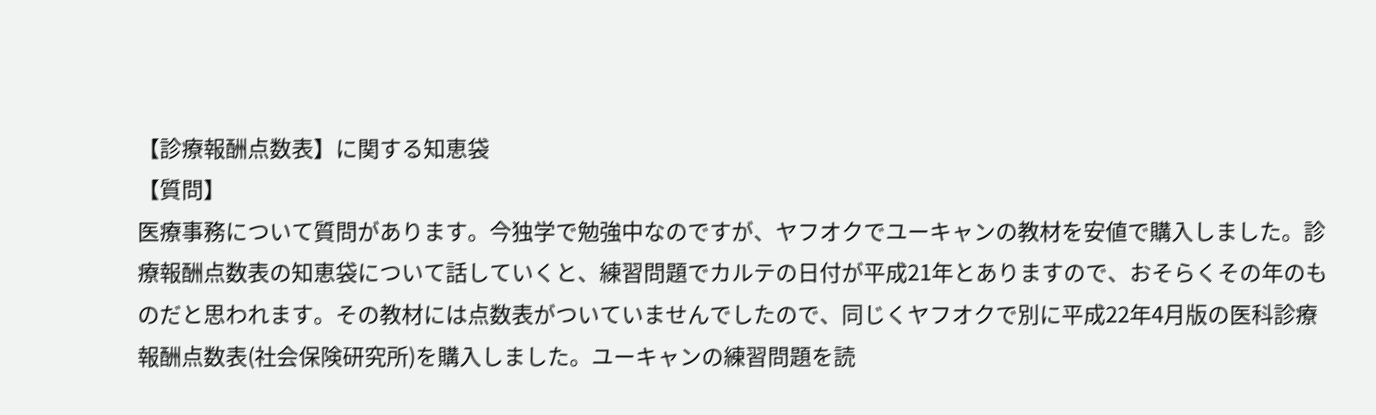【診療報酬点数表】に関する知恵袋
【質問】
医療事務について質問があります。今独学で勉強中なのですが、ヤフオクでユーキャンの教材を安値で購入しました。診療報酬点数表の知恵袋について話していくと、練習問題でカルテの日付が平成21年とありますので、おそらくその年のものだと思われます。その教材には点数表がついていませんでしたので、同じくヤフオクで別に平成22年4月版の医科診療報酬点数表(社会保険研究所)を購入しました。ユーキャンの練習問題を読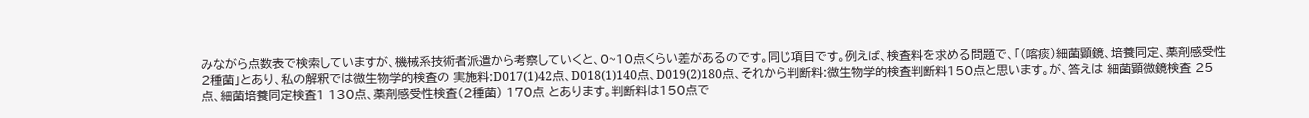みながら点数表で検索していますが、機械系技術者派遣から考察していくと、0~10点くらい差があるのです。同じ項目です。例えば、検査料を求める問題で、「(喀痰)細菌顕鏡、培養同定、薬剤感受性2種菌」とあり、私の解釈では微生物学的検査の 実施料:D017(1)42点、D018(1)140点、D019(2)180点、それから判断料:微生物学的検査判断料150点と思います。が、答えは 細菌顕微鏡検査 25点、細菌培養同定検査1 130点、薬剤感受性検査(2種菌) 170点 とあります。判断料は150点で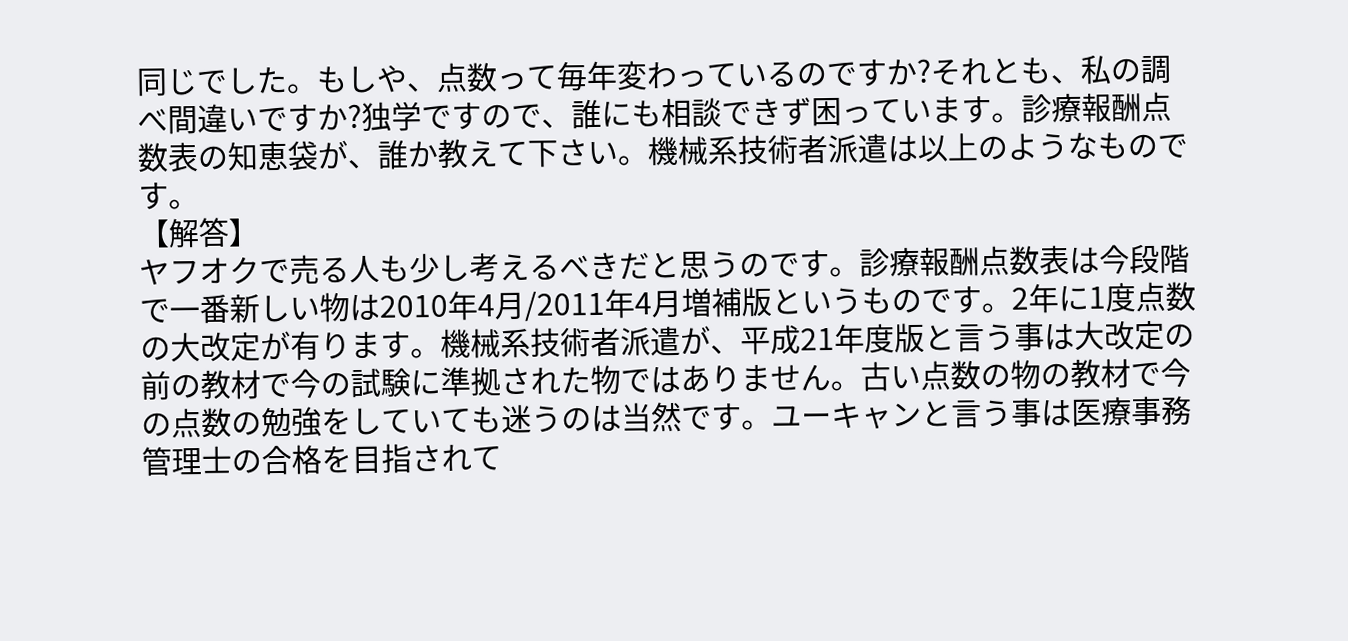同じでした。もしや、点数って毎年変わっているのですか?それとも、私の調べ間違いですか?独学ですので、誰にも相談できず困っています。診療報酬点数表の知恵袋が、誰か教えて下さい。機械系技術者派遣は以上のようなものです。
【解答】
ヤフオクで売る人も少し考えるべきだと思うのです。診療報酬点数表は今段階で一番新しい物は2010年4月/2011年4月増補版というものです。2年に1度点数の大改定が有ります。機械系技術者派遣が、平成21年度版と言う事は大改定の前の教材で今の試験に準拠された物ではありません。古い点数の物の教材で今の点数の勉強をしていても迷うのは当然です。ユーキャンと言う事は医療事務管理士の合格を目指されて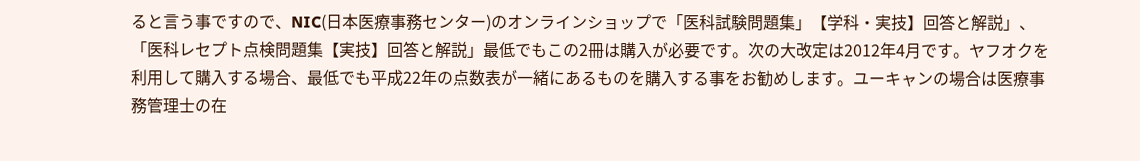ると言う事ですので、NIC(日本医療事務センター)のオンラインショップで「医科試験問題集」【学科・実技】回答と解説」、「医科レセプト点検問題集【実技】回答と解説」最低でもこの2冊は購入が必要です。次の大改定は2012年4月です。ヤフオクを利用して購入する場合、最低でも平成22年の点数表が一緒にあるものを購入する事をお勧めします。ユーキャンの場合は医療事務管理士の在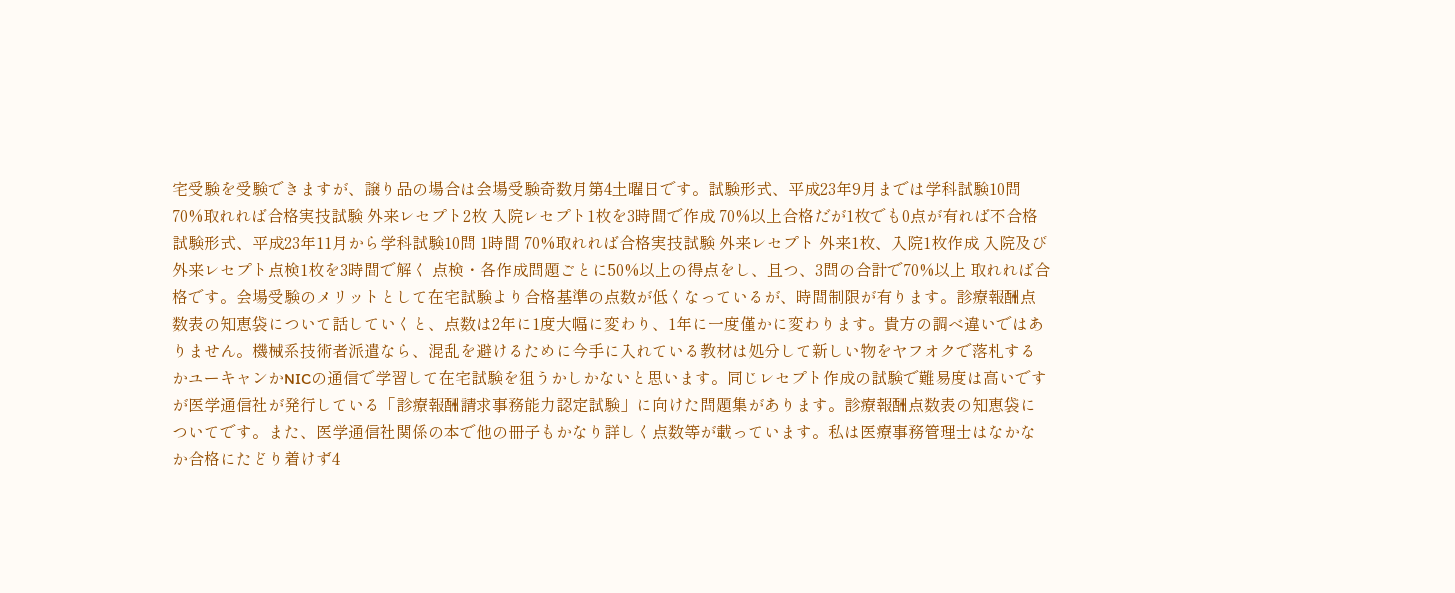宅受験を受験できますが、譲り品の場合は会場受験奇数月第4土曜日です。試験形式、平成23年9月までは学科試験10問 70%取れれば合格実技試験 外来レセプト2枚 入院レセプト1枚を3時間で作成 70%以上合格だが1枚でも0点が有れば不合格試験形式、平成23年11月から学科試験10問 1時間 70%取れれば合格実技試験 外来レセプト 外来1枚、入院1枚作成 入院及び外来レセプト点検1枚を3時間で解く 点検・各作成問題ごとに50%以上の得点をし、且つ、3問の合計で70%以上 取れれば合格です。会場受験のメリットとして在宅試験より合格基準の点数が低くなっているが、時間制限が有ります。診療報酬点数表の知恵袋について話していくと、点数は2年に1度大幅に変わり、1年に一度僅かに変わります。貴方の調べ違いではありません。機械系技術者派遣なら、混乱を避けるために今手に入れている教材は処分して新しい物をヤフオクで落札するかユーキャンかNICの通信で学習して在宅試験を狙うかしかないと思います。同じレセプト作成の試験で難易度は高いですが医学通信社が発行している「診療報酬請求事務能力認定試験」に向けた問題集があります。診療報酬点数表の知恵袋についてです。また、医学通信社関係の本で他の冊子もかなり詳しく点数等が載っています。私は医療事務管理士はなかなか合格にたどり着けず4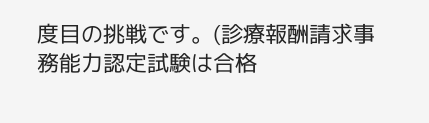度目の挑戦です。(診療報酬請求事務能力認定試験は合格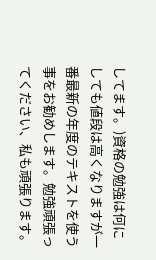してます。)資格の勉強は何にしても値段は高くなりますが一番最新の年度のテキストを使う事をお勧めします。勉強頑張ってください、私も頑張ります。